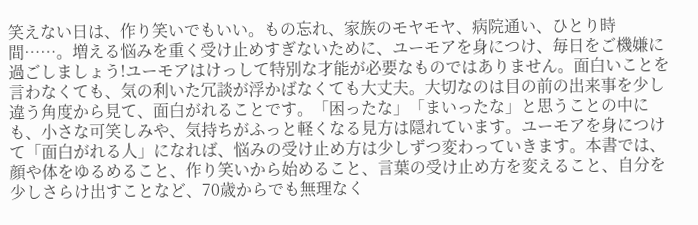笑えない日は、作り笑いでもいい。もの忘れ、家族のモヤモヤ、病院通い、ひとり時間……。増える悩みを重く受け止めすぎないために、ユーモアを身につけ、毎日をご機嫌に過ごしましょう!ユーモアはけっして特別な才能が必要なものではありません。面白いことを言わなくても、気の利いた冗談が浮かばなくても大丈夫。大切なのは目の前の出来事を少し違う角度から見て、面白がれることです。「困ったな」「まいったな」と思うことの中にも、小さな可笑しみや、気持ちがふっと軽くなる見方は隠れています。ユーモアを身につけて「面白がれる人」になれば、悩みの受け止め方は少しずつ変わっていきます。本書では、顔や体をゆるめること、作り笑いから始めること、言葉の受け止め方を変えること、自分を少しさらけ出すことなど、70歳からでも無理なく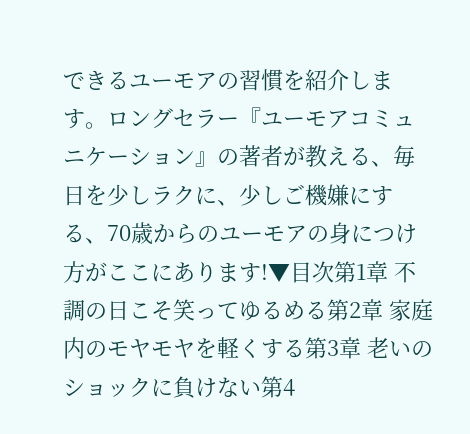できるユーモアの習慣を紹介します。ロングセラー『ユーモアコミュニケーション』の著者が教える、毎日を少しラクに、少しご機嫌にする、70歳からのユーモアの身につけ方がここにあります!▼目次第1章 不調の日こそ笑ってゆるめる第2章 家庭内のモヤモヤを軽くする第3章 老いのショックに負けない第4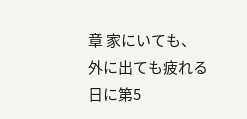章 家にいても、外に出ても疲れる日に第5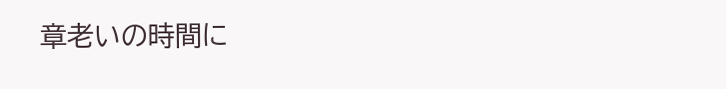章老いの時間に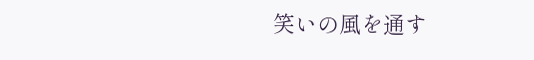笑いの風を通す